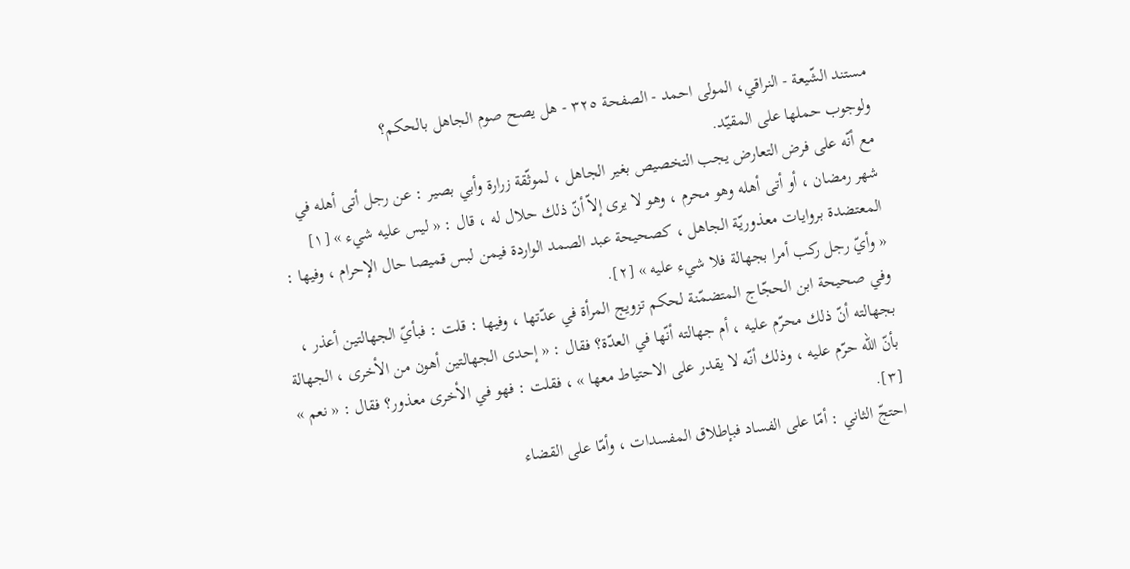مستند الشّيعة - النراقي، المولى احمد - الصفحة ٣٢٥ - هل يصح صوم الجاهل بالحكم؟
ولوجوب حملها على المقيّد.
مع أنّه على فرض التعارض يجب التخصيص بغير الجاهل ، لموثّقة زرارة وأبي بصير : عن رجل أتى أهله في شهر رمضان ، أو أتى أهله وهو محرم ، وهو لا يرى إلاّ أنّ ذلك حلال له ، قال : « ليس عليه شيء » [١] المعتضدة بروايات معذوريّة الجاهل ، كصحيحة عبد الصمد الواردة فيمن لبس قميصا حال الإحرام ، وفيها : « وأيّ رجل ركب أمرا بجهالة فلا شيء عليه » [٢].
وفي صحيحة ابن الحجّاج المتضمّنة لحكم تزويج المرأة في عدّتها ، وفيها : قلت : فبأيّ الجهالتين أعذر ، بجهالته أنّ ذلك محرّم عليه ، أم جهالته أنّها في العدّة؟ فقال : « إحدى الجهالتين أهون من الأخرى ، الجهالة بأنّ الله حرّم عليه ، وذلك أنّه لا يقدر على الاحتياط معها » ، فقلت : فهو في الأخرى معذور؟ فقال : « نعم » [٣].
احتجّ الثاني : أمّا على الفساد فبإطلاق المفسدات ، وأمّا على القضاء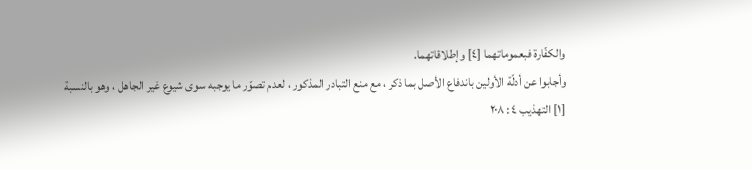والكفّارة فبعموماتهما [٤] وإطلاقاتهما.
وأجابوا عن أدلّة الأولين باندفاع الأصل بما ذكر ، مع منع التبادر المذكور ، لعدم تصوّر ما يوجبه سوى شيوع غير الجاهل ، وهو بالنسبة
[١] التهذيب ٤ : ٢٠٨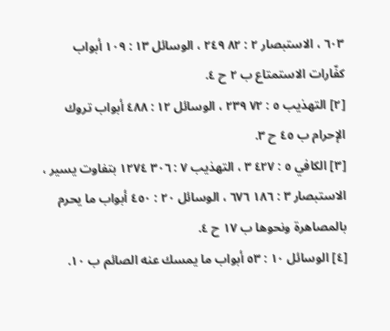٦٠٣ ، الاستبصار ٢ : ٨٢ ٢٤٩ ، الوسائل ١٣ : ١٠٩ أبواب كفّارات الاستمتاع ب ٢ ح ٤.
[٢] التهذيب ٥ : ٧٢ ٢٣٩ ، الوسائل ١٢ : ٤٨٨ أبواب تروك الإحرام ب ٤٥ ح ٣.
[٣] الكافي ٥ : ٤٢٧ ٣ ، التهذيب ٧ : ٣٠٦ ١٢٧٤ بتفاوت يسير ، الاستبصار ٣ : ١٨٦ ٦٧٦ ، الوسائل ٢٠ : ٤٥٠ أبواب ما يحرم بالمصاهرة ونحوها ب ١٧ ح ٤.
[٤] الوسائل ١٠ : ٥٣ أبواب ما يمسك عنه الصائم ب ١٠.